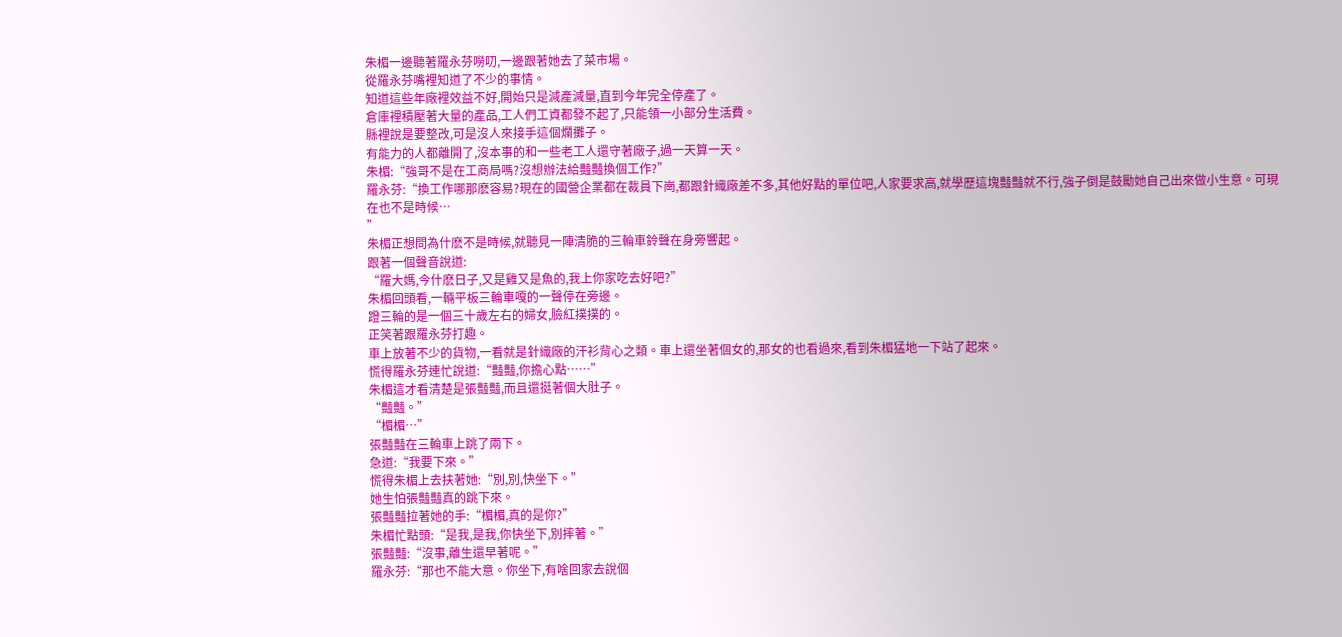朱楣一邊聽著羅永芬嘮叨,一邊跟著她去了菜市場。
從羅永芬嘴裡知道了不少的事情。
知道這些年廠裡效益不好,開始只是減產減量,直到今年完全停產了。
倉庫裡積壓著大量的產品,工人們工資都發不起了,只能領一小部分生活費。
縣裡說是要整改,可是沒人來接手這個爛攤子。
有能力的人都離開了,沒本事的和一些老工人還守著廠子,過一天算一天。
朱楣:“強哥不是在工商局嗎?沒想辦法給豔豔換個工作?”
羅永芬:“換工作哪那麽容易?現在的國營企業都在裁員下崗,都跟針織廠差不多,其他好點的單位吧,人家要求高,就學歷這塊豔豔就不行,強子倒是鼓勵她自己出來做小生意。可現在也不是時候…
”
朱楣正想問為什麽不是時候,就聽見一陣清脆的三輪車鈴聲在身旁響起。
跟著一個聲音說道:
“羅大媽,今什麽日子,又是雞又是魚的,我上你家吃去好吧?”
朱楣回頭看,一輛平板三輪車嘎的一聲停在旁邊。
蹬三輪的是一個三十歲左右的婦女,臉紅撲撲的。
正笑著跟羅永芬打趣。
車上放著不少的貨物,一看就是針織廠的汗衫背心之類。車上還坐著個女的,那女的也看過來,看到朱楣猛地一下站了起來。
慌得羅永芬連忙說道:“豔豔,你擔心點……”
朱楣這才看清楚是張豔豔,而且還挺著個大肚子。
“豔豔。”
“楣楣…”
張豔豔在三輪車上跳了兩下。
急道:“我要下來。”
慌得朱楣上去扶著她:“別,別,快坐下。”
她生怕張豔豔真的跳下來。
張豔豔拉著她的手:“楣楣,真的是你?”
朱楣忙點頭:“是我,是我,你快坐下,別摔著。”
張豔豔:“沒事,離生還早著呢。”
羅永芬:“那也不能大意。你坐下,有啥回家去說個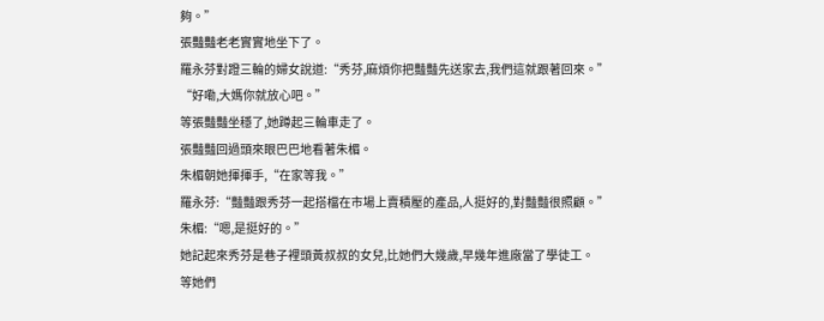夠。”
張豔豔老老實實地坐下了。
羅永芬對蹬三輪的婦女說道:“秀芬,麻煩你把豔豔先送家去,我們這就跟著回來。”
“好嘞,大媽你就放心吧。”
等張豔豔坐穩了,她蹲起三輪車走了。
張豔豔回過頭來眼巴巴地看著朱楣。
朱楣朝她揮揮手,“在家等我。”
羅永芬:“豔豔跟秀芬一起搭檔在市場上賣積壓的產品,人挺好的,對豔豔很照顧。”
朱楣:“嗯,是挺好的。”
她記起來秀芬是巷子裡頭黃叔叔的女兒,比她們大幾歲,早幾年進廠當了學徒工。
等她們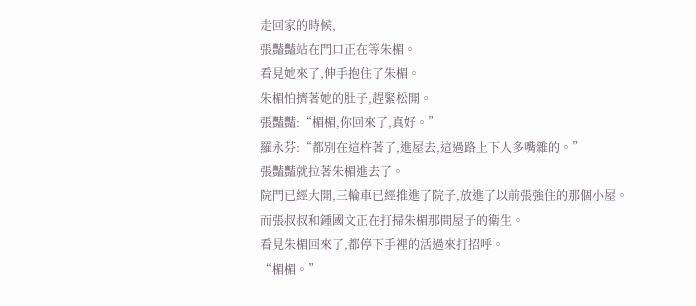走回家的時候,
張豔豔站在門口正在等朱楣。
看見她來了,伸手抱住了朱楣。
朱楣怕擠著她的肚子,趕緊松開。
張豔豔:“楣楣,你回來了,真好。”
羅永芬:“都別在這杵著了,進屋去,這過路上下人多嘴雜的。”
張豔豔就拉著朱楣進去了。
院門已經大開,三輪車已經推進了院子,放進了以前張強住的那個小屋。
而張叔叔和鍾國文正在打掃朱楣那間屋子的衛生。
看見朱楣回來了,都停下手裡的活過來打招呼。
“楣楣。”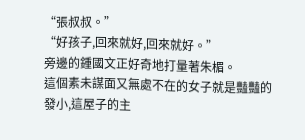“張叔叔。”
“好孩子,回來就好,回來就好。”
旁邊的鍾國文正好奇地打量著朱楣。
這個素未謀面又無處不在的女子就是豔豔的發小,這屋子的主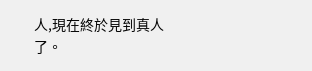人,現在終於見到真人了。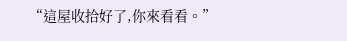“這屋收拾好了,你來看看。”